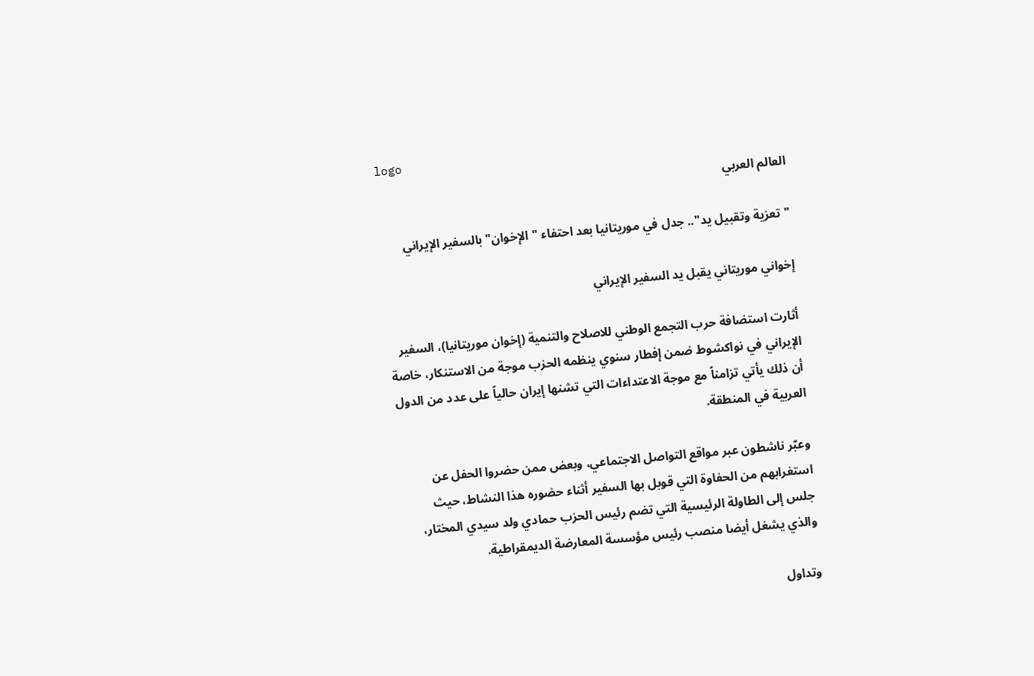logo
العالم العربي

"تعزية وتقبيل يد".. جدل في موريتانيا بعد احتفاء "الإخوان" بالسفير الإيراني

إخواني موريتاني يقبل يد السفير الإيراني

أثارت استضافة حرب التجمع الوطني للاصلاح والتنمية (إخوان موريتانيا)، السفير الإيراني في نواكشوط ضمن إفطار سنوي ينظمه الحزب موجة من الاستنكار، خاصة أن ذلك يأتي تزامناً مع موجة الاعتداءات التي تشنها إيران حالياً على عدد من الدول العربية في المنطقة.

وعبّر ناشطون عبر مواقع التواصل الاجتماعي، وبعض ممن حضروا الحفل عن استغرابهم من الحفاوة التي قوبل بها السفير أثناء حضوره هذا النشاط، حيث جلس إلى الطاولة الرئيسية التي تضم رئيس الحزب حمادي ولد سيدي المختار، والذي يشغل أيضا منصب رئيس مؤسسة المعارضة الديمقراطية.

وتداول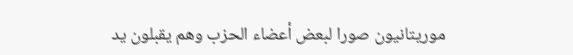موريتانيون صورا لبعض أعضاء الحزب وهم يقبلون يد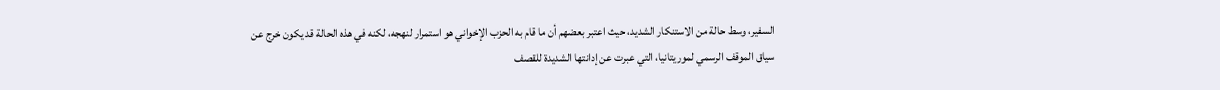السفير، وسط حالة من الاستنكار الشديد، حيث اعتبر بعضهم أن ما قام به الحزب الإخواني هو استمرار لنهجه، لكنه في هذه الحالة قد يكون خرج عن سياق الموقف الرسمي لموريتانيا، التي عبرت عن إدانتها الشديدة للقصف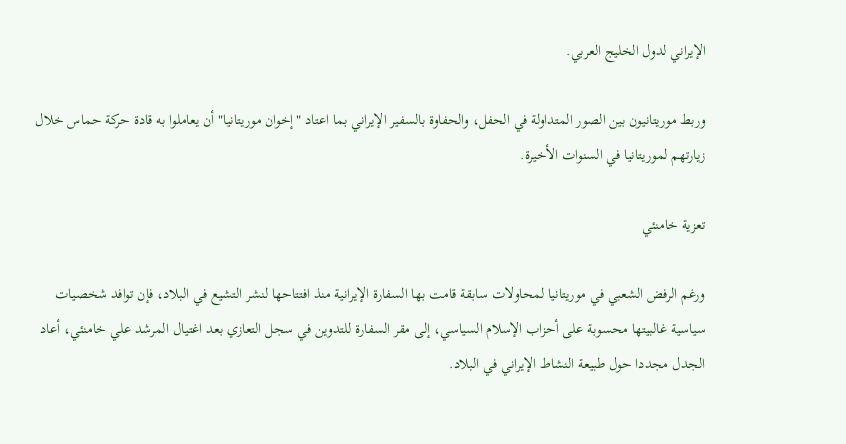الإيراني لدول الخليج العربي.

وربط موريتانيون بين الصور المتداولة في الحفل، والحفاوة بالسفير الإيراني بما اعتاد "إخوان موريتانيا" أن يعاملوا به قادة حركة حماس خلال زيارتهم لموريتانيا في السنوات الأخيرة.

تعزية خامنئي

ورغم الرفض الشعبي في موريتانيا لمحاولات سابقة قامت بها السفارة الإيرانية منذ افتتاحها لنشر التشيع في البلاد، فإن توافد شخصيات سياسية غالبيتها محسوبة على أحزاب الإسلام السياسي، إلى مقر السفارة للتدوين في سجل التعازي بعد اغتيال المرشد علي خامنئي، أعاد الجدل مجددا حول طبيعة النشاط الإيراني في البلاد.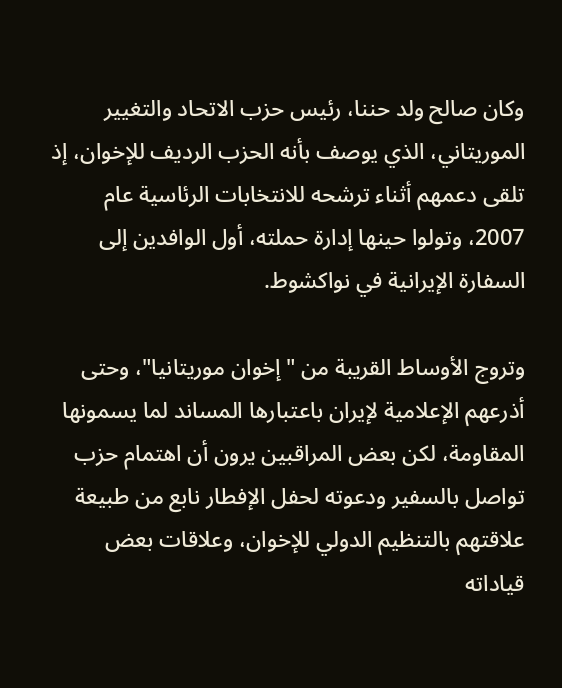وكان صالح ولد حننا، رئيس حزب الاتحاد والتغيير الموريتاني، الذي يوصف بأنه الحزب الرديف للإخوان، إذ تلقى دعمهم أثناء ترشحه للانتخابات الرئاسية عام 2007، وتولوا حينها إدارة حملته، أول الوافدين إلى السفارة الإيرانية في نواكشوط.

وتروج الأوساط القريبة من "إخوان موريتانيا"، وحتى أذرعهم الإعلامية لإيران باعتبارها المساند لما يسمونها المقاومة، لكن بعض المراقبين يرون أن اهتمام حزب تواصل بالسفير ودعوته لحفل الإفطار نابع من طبيعة علاقتهم بالتنظيم الدولي للإخوان، وعلاقات بعض قياداته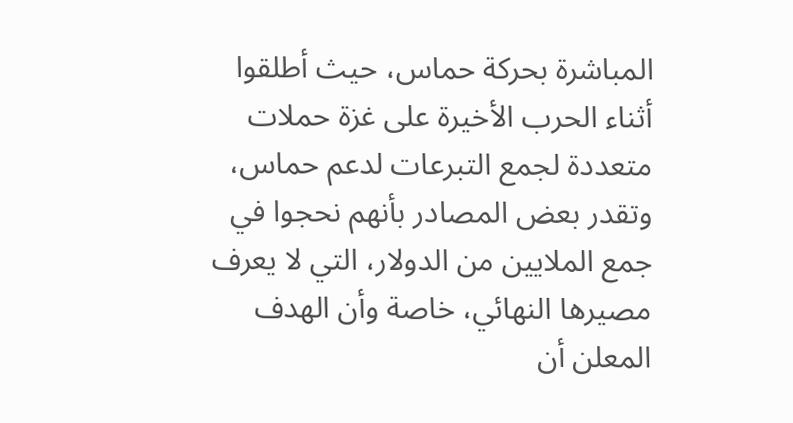المباشرة بحركة حماس، حيث أطلقوا أثناء الحرب الأخيرة على غزة حملات متعددة لجمع التبرعات لدعم حماس، وتقدر بعض المصادر بأنهم نحجوا في جمع الملايين من الدولار، التي لا يعرف مصيرها النهائي، خاصة وأن الهدف المعلن أن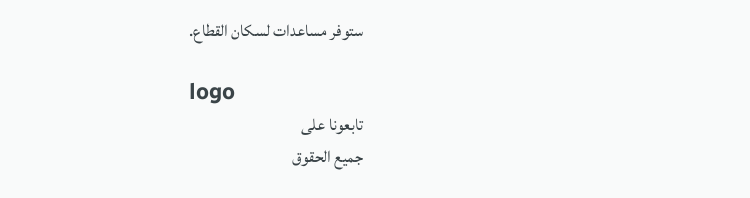ستوفر مساعدات لسكان القطاع.

logo
تابعونا على
جميع الحقوق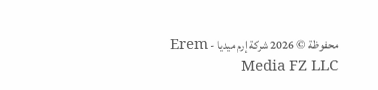محفوظة © 2026 شركة إرم ميديا - Erem Media FZ LLC